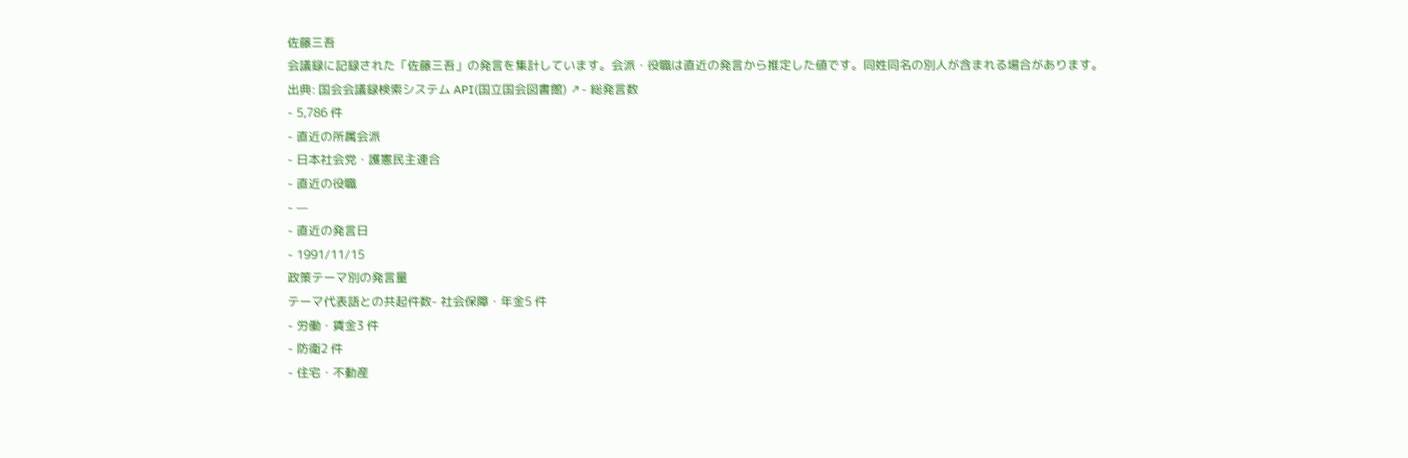佐藤三吾
会議録に記録された「佐藤三吾」の発言を集計しています。会派・役職は直近の発言から推定した値です。同姓同名の別人が含まれる場合があります。
出典: 国会会議録検索システム API(国立国会図書館) ↗- 総発言数
- 5,786 件
- 直近の所属会派
- 日本社会党・護憲民主連合
- 直近の役職
- —
- 直近の発言日
- 1991/11/15
政策テーマ別の発言量
テーマ代表語との共起件数- 社会保障・年金5 件
- 労働・賃金3 件
- 防衛2 件
- 住宅・不動産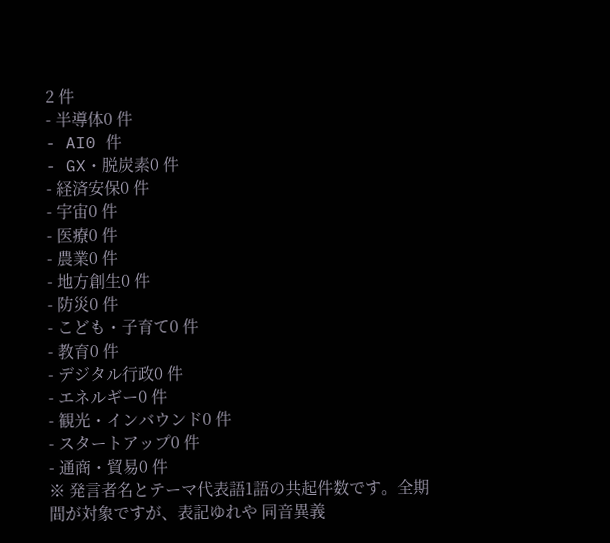2 件
- 半導体0 件
- AI0 件
- GX・脱炭素0 件
- 経済安保0 件
- 宇宙0 件
- 医療0 件
- 農業0 件
- 地方創生0 件
- 防災0 件
- こども・子育て0 件
- 教育0 件
- デジタル行政0 件
- エネルギー0 件
- 観光・インバウンド0 件
- スタートアップ0 件
- 通商・貿易0 件
※ 発言者名とテーマ代表語1語の共起件数です。全期間が対象ですが、表記ゆれや 同音異義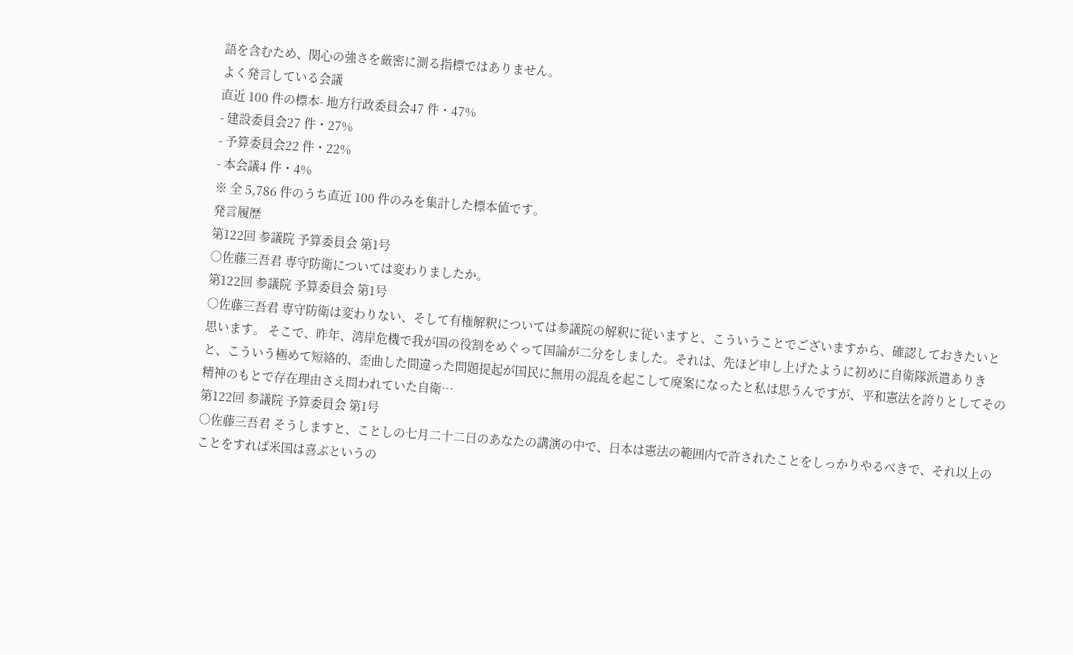語を含むため、関心の強さを厳密に測る指標ではありません。
よく発言している会議
直近 100 件の標本- 地方行政委員会47 件・47%
- 建設委員会27 件・27%
- 予算委員会22 件・22%
- 本会議4 件・4%
※ 全 5,786 件のうち直近 100 件のみを集計した標本値です。
発言履歴
第122回 参議院 予算委員会 第1号
○佐藤三吾君 専守防衛については変わりましたか。
第122回 参議院 予算委員会 第1号
○佐藤三吾君 専守防衛は変わりない、そして有権解釈については参議院の解釈に従いますと、こういうことでございますから、確認しておきたいと思います。 そこで、昨年、湾岸危機で我が国の役割をめぐって国論が二分をしました。それは、先ほど申し上げたように初めに自衛隊派遣ありきと、こういう極めて短絡的、歪曲した間違った問題提起が国民に無用の混乱を起こして廃案になったと私は思うんですが、平和憲法を誇りとしてその精神のもとで存在理由さえ問われていた自衛…
第122回 参議院 予算委員会 第1号
○佐藤三吾君 そうしますと、ことしの七月二十二日のあなたの講演の中で、日本は憲法の範囲内で許されたことをしっかりやるべきで、それ以上のことをすれば米国は喜ぶというの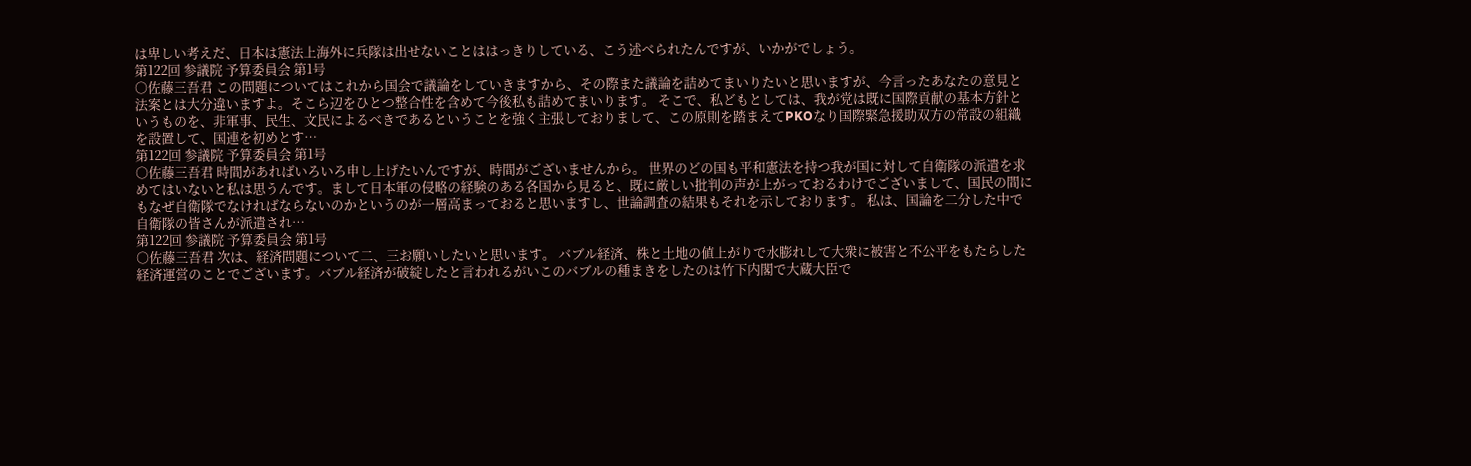は卑しい考えだ、日本は憲法上海外に兵隊は出せないことははっきりしている、こう述べられたんですが、いかがでしょう。
第122回 参議院 予算委員会 第1号
○佐藤三吾君 この問題についてはこれから国会で議論をしていきますから、その際また議論を詰めてまいりたいと思いますが、今言ったあなたの意見と法案とは大分違いますよ。そこら辺をひとつ整合性を含めて今後私も詰めてまいります。 そこで、私どもとしては、我が党は既に国際貢献の基本方針というものを、非軍事、民生、文民によるべきであるということを強く主張しておりまして、この原則を踏まえてPKOなり国際緊急援助双方の常設の組織を設置して、国連を初めとす…
第122回 参議院 予算委員会 第1号
○佐藤三吾君 時間があればいろいろ申し上げたいんですが、時間がございませんから。 世界のどの国も平和憲法を持つ我が国に対して自衛隊の派遣を求めてはいないと私は思うんです。まして日本軍の侵略の経験のある各国から見ると、既に厳しい批判の声が上がっておるわけでございまして、国民の間にもなぜ自衛隊でなければならないのかというのが一層高まっておると思いますし、世論調査の結果もそれを示しております。 私は、国論を二分した中で自衛隊の皆さんが派遣され…
第122回 参議院 予算委員会 第1号
○佐藤三吾君 次は、経済問題について二、三お願いしたいと思います。 バブル経済、株と土地の値上がりで水膨れして大衆に被害と不公平をもたらした経済運営のことでございます。バブル経済が破綻したと言われるがいこのバブルの種まきをしたのは竹下内閣で大蔵大臣で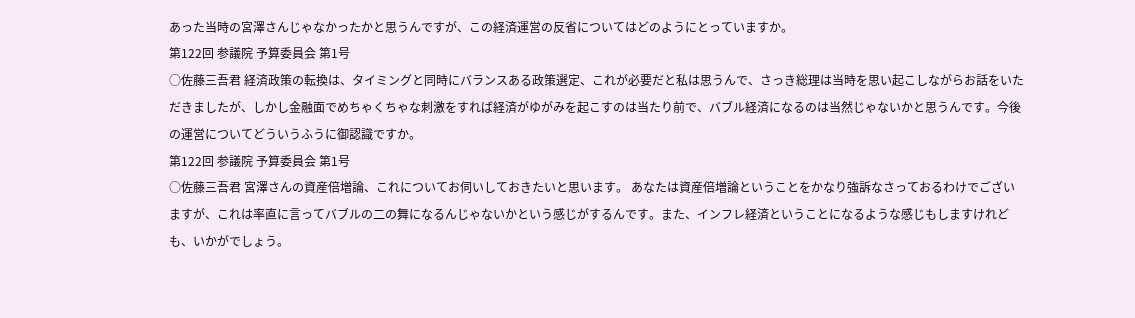あった当時の宮澤さんじゃなかったかと思うんですが、この経済運営の反省についてはどのようにとっていますか。
第122回 参議院 予算委員会 第1号
○佐藤三吾君 経済政策の転換は、タイミングと同時にバランスある政策選定、これが必要だと私は思うんで、さっき総理は当時を思い起こしながらお話をいただきましたが、しかし金融面でめちゃくちゃな刺激をすれば経済がゆがみを起こすのは当たり前で、バブル経済になるのは当然じゃないかと思うんです。今後の運営についてどういうふうに御認識ですか。
第122回 参議院 予算委員会 第1号
○佐藤三吾君 宮澤さんの資産倍増論、これについてお伺いしておきたいと思います。 あなたは資産倍増論ということをかなり強訴なさっておるわけでございますが、これは率直に言ってバブルの二の舞になるんじゃないかという感じがするんです。また、インフレ経済ということになるような感じもしますけれども、いかがでしょう。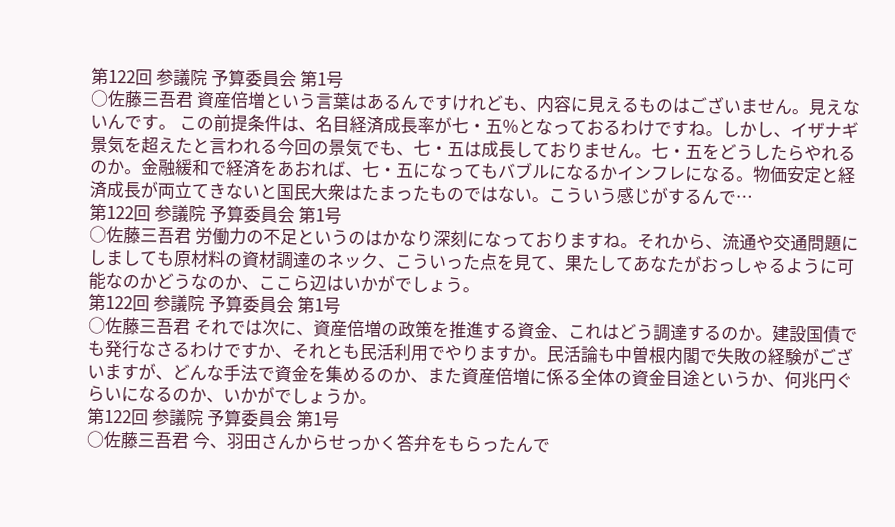第122回 参議院 予算委員会 第1号
○佐藤三吾君 資産倍増という言葉はあるんですけれども、内容に見えるものはございません。見えないんです。 この前提条件は、名目経済成長率が七・五%となっておるわけですね。しかし、イザナギ景気を超えたと言われる今回の景気でも、七・五は成長しておりません。七・五をどうしたらやれるのか。金融緩和で経済をあおれば、七・五になってもバブルになるかインフレになる。物価安定と経済成長が両立てきないと国民大衆はたまったものではない。こういう感じがするんで…
第122回 参議院 予算委員会 第1号
○佐藤三吾君 労働力の不足というのはかなり深刻になっておりますね。それから、流通や交通問題にしましても原材料の資材調達のネック、こういった点を見て、果たしてあなたがおっしゃるように可能なのかどうなのか、ここら辺はいかがでしょう。
第122回 参議院 予算委員会 第1号
○佐藤三吾君 それでは次に、資産倍増の政策を推進する資金、これはどう調達するのか。建設国債でも発行なさるわけですか、それとも民活利用でやりますか。民活論も中曽根内閣で失敗の経験がございますが、どんな手法で資金を集めるのか、また資産倍増に係る全体の資金目途というか、何兆円ぐらいになるのか、いかがでしょうか。
第122回 参議院 予算委員会 第1号
○佐藤三吾君 今、羽田さんからせっかく答弁をもらったんで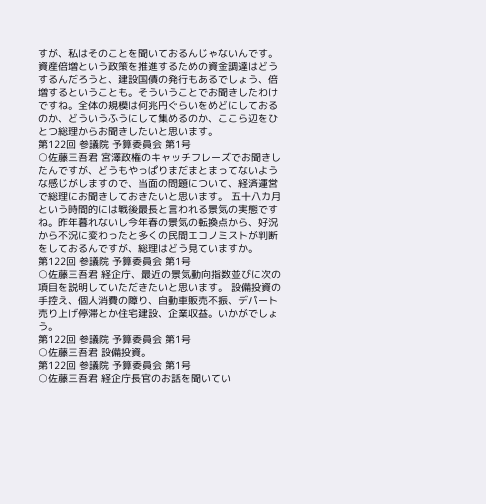すが、私はそのことを聞いておるんじゃないんです。資産倍増という政策を推進するための資金調達はどうするんだろうと、建設国債の発行もあるでしょう、倍増するということも。そういうことでお聞きしたわけですね。全体の規模は何兆円ぐらいをめどにしておるのか、どういうふうにして集めるのか、ここら辺をひとつ総理からお聞きしたいと思います。
第122回 参議院 予算委員会 第1号
○佐藤三吾君 宮澤政権のキャッチフレーズでお聞きしたんですが、どうもやっぱりまだまとまってないような感じがしますので、当面の問題について、経済運営で総理にお聞きしておきたいと思います。 五十八カ月という時間的には戦後最長と言われる景気の実態ですね。昨年暮れないし今年春の景気の転換点から、好況から不況に変わったと多くの民間エコノミストが判断をしておるんですが、総理はどう見ていますか。
第122回 参議院 予算委員会 第1号
○佐藤三吾君 経企庁、最近の景気動向指数並びに次の項目を説明していただきたいと思います。 設備投資の手控え、個人消費の障り、自動車販売不振、デパート売り上げ停滞とか住宅建設、企業収益。いかがでしょう。
第122回 参議院 予算委員会 第1号
○佐藤三吾君 設備投資。
第122回 参議院 予算委員会 第1号
○佐藤三吾君 経企庁長官のお話を聞いてい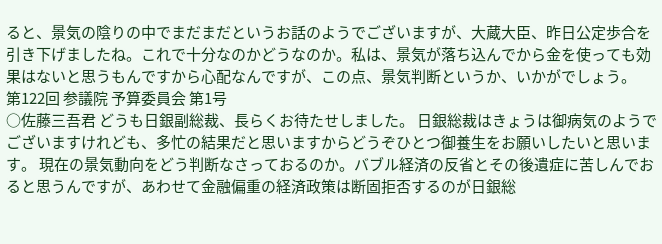ると、景気の陰りの中でまだまだというお話のようでございますが、大蔵大臣、昨日公定歩合を引き下げましたね。これで十分なのかどうなのか。私は、景気が落ち込んでから金を使っても効果はないと思うもんですから心配なんですが、この点、景気判断というか、いかがでしょう。
第122回 参議院 予算委員会 第1号
○佐藤三吾君 どうも日銀副総裁、長らくお待たせしました。 日銀総裁はきょうは御病気のようでございますけれども、多忙の結果だと思いますからどうぞひとつ御養生をお願いしたいと思います。 現在の景気動向をどう判断なさっておるのか。バブル経済の反省とその後遺症に苦しんでおると思うんですが、あわせて金融偏重の経済政策は断固拒否するのが日銀総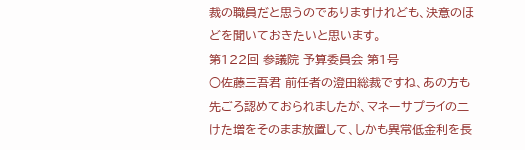裁の職員だと思うのでありますけれども、決意のほどを聞いておきたいと思います。
第122回 参議院 予算委員会 第1号
○佐藤三吾君 前任者の澄田総裁ですね、あの方も先ごろ認めておられましたが、マネーサプライの二けた増をそのまま放置して、しかも異常低金利を長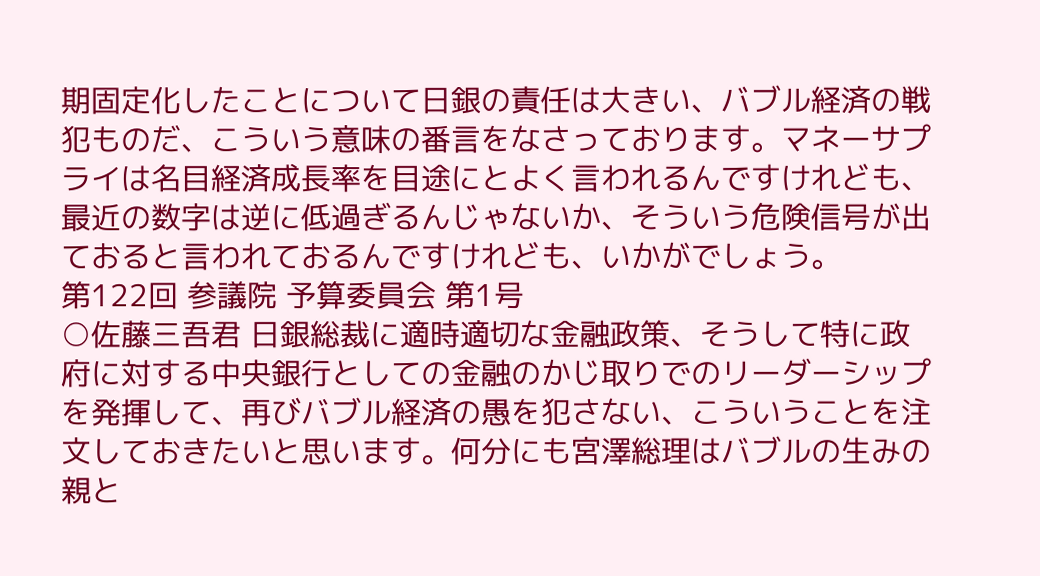期固定化したことについて日銀の責任は大きい、バブル経済の戦犯ものだ、こういう意味の番言をなさっております。マネーサプライは名目経済成長率を目途にとよく言われるんですけれども、最近の数字は逆に低過ぎるんじゃないか、そういう危険信号が出ておると言われておるんですけれども、いかがでしょう。
第122回 参議院 予算委員会 第1号
○佐藤三吾君 日銀総裁に適時適切な金融政策、そうして特に政府に対する中央銀行としての金融のかじ取りでのリーダーシップを発揮して、再びバブル経済の愚を犯さない、こういうことを注文しておきたいと思います。何分にも宮澤総理はバブルの生みの親と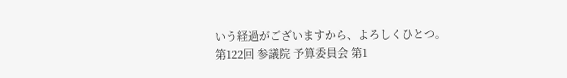いう経過がございますから、よろしくひとつ。
第122回 参議院 予算委員会 第1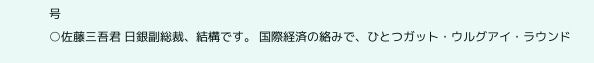号
○佐藤三吾君 日銀副総裁、結構です。 国際経済の絡みで、ひとつガット・ウルグアイ・ラウンド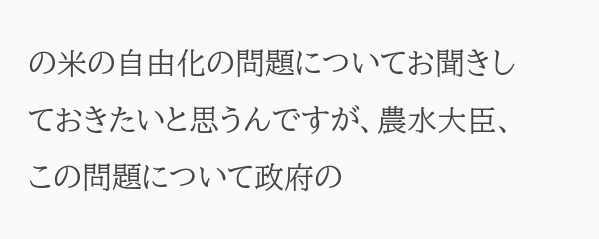の米の自由化の問題についてお聞きしておきたいと思うんですが、農水大臣、この問題について政府の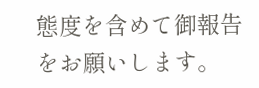態度を含めて御報告をお願いします。